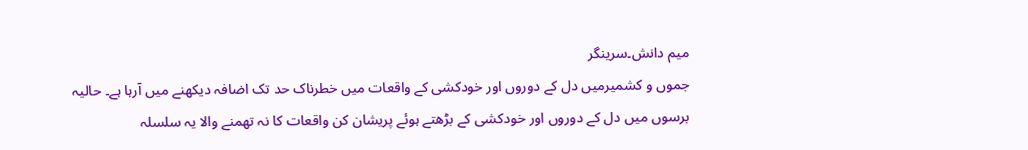میم دانش۔سرینگر
جموں و کشمیرمیں دل کے دوروں اور خودکشی کے واقعات میں خطرناک حد تک اضافہ دیکھنے میں آرہا ہے۔ حالیہ برسوں میں دل کے دوروں اور خودکشی کے بڑھتے ہوئے پریشان کن واقعات کا نہ تھمنے والا یہ سلسلہ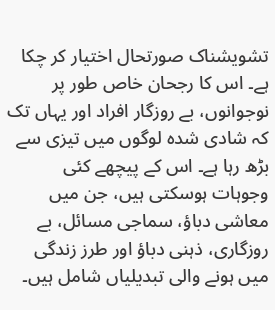تشویشناک صورتحال اختیار کر چکا ہے۔ اس کا رجحان خاص طور پر نوجوانوں، بے روزگار افراد اور یہاں تک کہ شادی شدہ لوگوں میں تیزی سے بڑھ رہا ہے۔ اس کے پیچھے کئی وجوہات ہوسکتی ہیں، جن میں معاشی دباؤ، سماجی مسائل، بے روزگاری، ذہنی دباؤ اور طرز زندگی میں ہونے والی تبدیلیاں شامل ہیں۔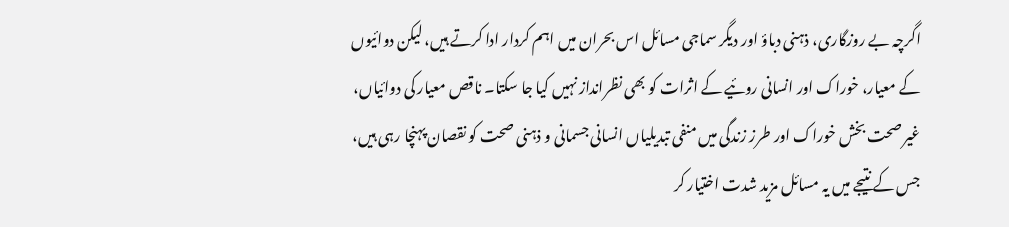اگرچہ بے روزگاری، ذہنی دباؤ اور دیگر سماجی مسائل اس بحران میں اہم کردار ادا کرتے ہیں، لیکن دوائیوں کے معیار، خوراک اور انسانی روئیے کے اثرات کو بھی نظرانداز نہیں کیا جا سکتا۔ ناقص معیار کی دوائیاں، غیر صحت بخش خوراک اور طرز زندگی میں منفی تبدیلیاں انسانی جسمانی و ذہنی صحت کو نقصان پہنچا رہی ہیں، جس کے نتیجے میں یہ مسائل مزید شدت اختیار کر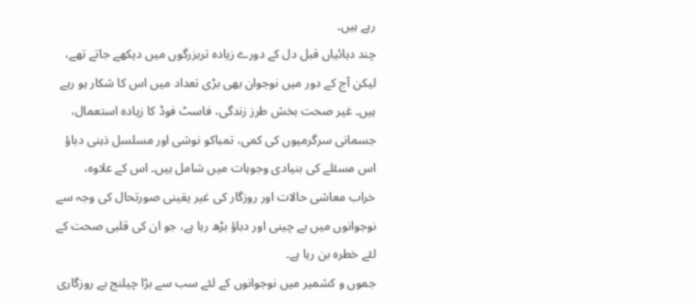رہے ہیں۔
چند دہائیاں قبل دل کے دورے زیادہ تربزرگوں میں دیکھے جاتے تھے، لیکن آج کے دور میں نوجوان بھی بڑی تعداد میں اس کا شکار ہو رہے ہیں۔ غیر صحت بخش طرز زندگی، فاسٹ فوڈ کا زیادہ استعمال، جسمانی سرگرمیوں کی کمی، تمباکو نوشی اور مسلسل ذہنی دباؤ اس مسئلے کی بنیادی وجوہات میں شامل ہیں۔ اس کے علاوہ، خراب معاشی حالات اور روزگار کی غیر یقینی صورتحال کی وجہ سے نوجوانوں میں بے چینی اور دباؤ بڑھ رہا ہے، جو ان کی قلبی صحت کے لئے خطرہ بن رہا ہے۔
جموں و کشمیر میں نوجوانوں کے لئے سب سے بڑا چیلنج بے روزگاری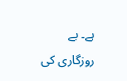ہے۔ بے روزگاری کی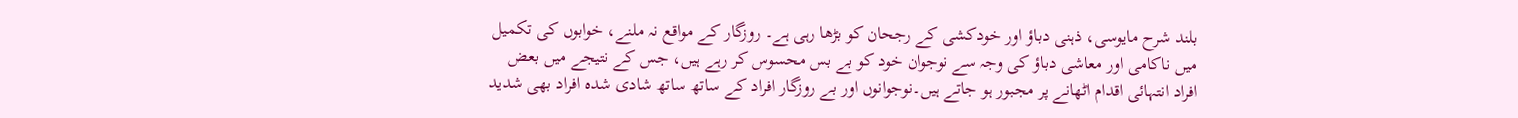بلند شرح مایوسی، ذہنی دباؤ اور خودکشی کے رجحان کو بڑھا رہی ہے۔ روزگار کے مواقع نہ ملنے، خوابوں کی تکمیل میں ناکامی اور معاشی دباؤ کی وجہ سے نوجوان خود کو بے بس محسوس کر رہے ہیں، جس کے نتیجے میں بعض افراد انتہائی اقدام اٹھانے پر مجبور ہو جاتے ہیں۔نوجوانوں اور بے روزگار افراد کے ساتھ ساتھ شادی شدہ افراد بھی شدید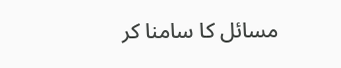مسائل کا سامنا کر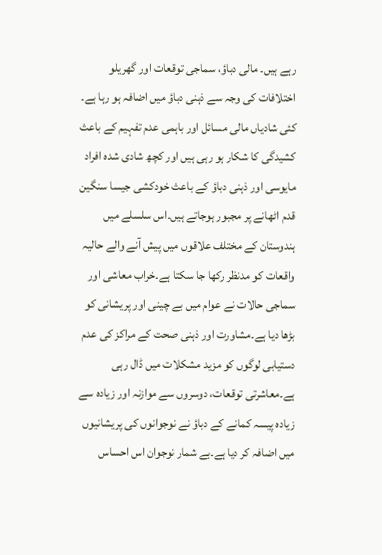رہے ہیں۔ مالی دباؤ، سماجی توقعات اور گھریلو اختلافات کی وجہ سے ذہنی دباؤ میں اضافہ ہو رہا ہے۔ کئی شادیاں مالی مسائل اور باہمی عدم تفہیم کے باعث کشیدگی کا شکار ہو رہی ہیں اور کچھ شادی شدہ افراد مایوسی اور ذہنی دباؤ کے باعث خودکشی جیسا سنگین قدم اٹھانے پر مجبور ہوجاتے ہیں۔اس سلسلے میں ہندوستان کے مختلف علاقوں میں پیش آنے والے حالیہ واقعات کو مدنظر رکھا جا سکتا ہے۔خراب معاشی اور سماجی حالات نے عوام میں بے چینی اور پریشانی کو بڑھا دیا ہے۔مشاورت اور ذہنی صحت کے مراکز کی عدم دستیابی لوگوں کو مزید مشکلات میں ڈال رہی ہے۔معاشرتی توقعات، دوسروں سے موازنہ اور زیادہ سے زیادہ پیسہ کمانے کے دباؤ نے نوجوانوں کی پریشانیوں میں اضافہ کر دیا ہے۔بے شمار نوجوان اس احساس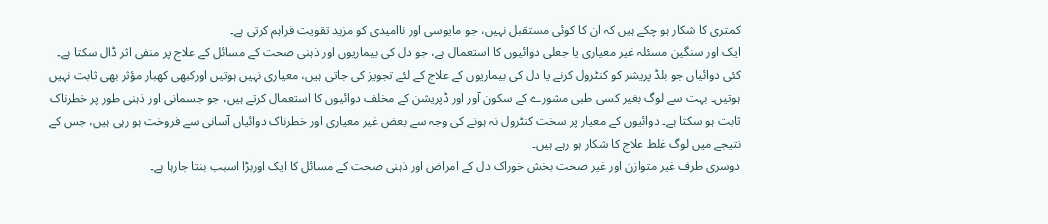کمتری کا شکار ہو چکے ہیں کہ ان کا کوئی مستقبل نہیں، جو مایوسی اور ناامیدی کو مزید تقویت فراہم کرتی ہے۔
ایک اور سنگین مسئلہ غیر معیاری یا جعلی دوائیوں کا استعمال ہے، جو دل کی بیماریوں اور ذہنی صحت کے مسائل کے علاج پر منفی اثر ڈال سکتا ہے۔ کئی دوائیاں جو بلڈ پریشر کو کنٹرول کرنے یا دل کی بیماریوں کے علاج کے لئے تجویز کی جاتی ہیں، معیاری نہیں ہوتیں اورکبھی کھبار مؤثر بھی ثابت نہیں ہوتیں۔ بہت سے لوگ بغیر کسی طبی مشورے کے سکون آور اور ڈپریشن کے مخلف دوائیوں کا استعمال کرتے ہیں، جو جسمانی اور ذہنی طور پر خطرناک ثابت ہو سکتا ہے۔ دوائیوں کے معیار پر سخت کنٹرول نہ ہونے کی وجہ سے بعض غیر معیاری اور خطرناک دوائیاں آسانی سے فروخت ہو رہی ہیں، جس کے نتیجے میں لوگ غلط علاج کا شکار ہو رہے ہیں۔
دوسری طرف غیر متوازن اور غیر صحت بخش خوراک دل کے امراض اور ذہنی صحت کے مسائل کا ایک اوربڑا اسبب بنتا جارہا ہے۔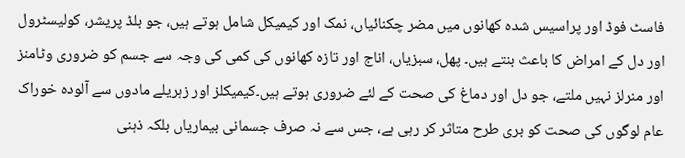فاسٹ فوڈ اور پراسیس شدہ کھانوں میں مضر چکنائیاں، نمک اور کیمیکل شامل ہوتے ہیں، جو بلڈ پریشر، کولیسٹرول اور دل کے امراض کا باعث بنتے ہیں۔ پھل، سبزیاں، اناج اور تازہ کھانوں کی کمی کی وجہ سے جسم کو ضروری وٹامنز اور منرلز نہیں ملتے، جو دل اور دماغ کی صحت کے لئے ضروری ہوتے ہیں۔کیمیکلز اور زہریلے مادوں سے آلودہ خوراک عام لوگوں کی صحت کو بری طرح متاثر کر رہی ہے، جس سے نہ صرف جسمانی بیماریاں بلکہ ذہنی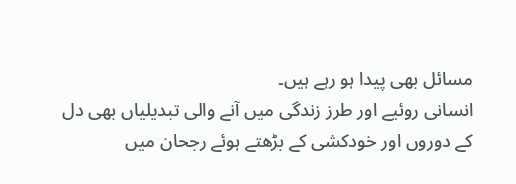مسائل بھی پیدا ہو رہے ہیں۔
انسانی روئیے اور طرز زندگی میں آنے والی تبدیلیاں بھی دل کے دوروں اور خودکشی کے بڑھتے ہوئے رجحان میں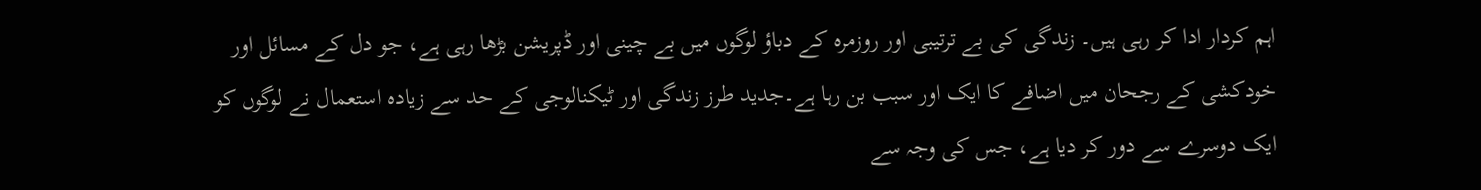اہم کردار ادا کر رہی ہیں۔ زندگی کی بے ترتیبی اور روزمرہ کے دباؤ لوگوں میں بے چینی اور ڈپریشن بڑھا رہی ہے، جو دل کے مسائل اور خودکشی کے رجحان میں اضافے کا ایک اور سبب بن رہا ہے۔جدید طرز زندگی اور ٹیکنالوجی کے حد سے زیادہ استعمال نے لوگوں کو ایک دوسرے سے دور کر دیا ہے، جس کی وجہ سے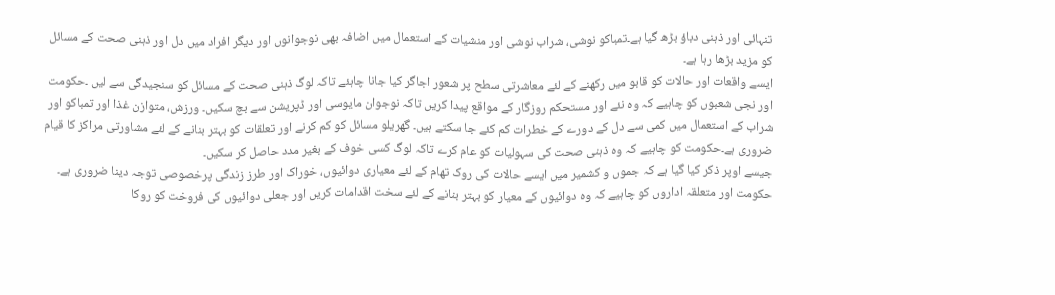تنہائی اور ذہنی دباؤ بڑھ گیا ہے۔تمباکو نوشی، شراب نوشی اور منشیات کے استعمال میں اضافہ بھی نوجوانوں اور دیگر افراد میں دل اور ذہنی صحت کے مسائل کو مزید بڑھا رہا ہے۔
ایسے واقعات اور حالات کو قابو میں رکھنے کے لئے معاشرتی سطح پر شعور اجاگر کیا جانا چاہئے تاکہ لوگ ذہنی صحت کے مسائل کو سنجیدگی سے لیں ۔حکومت اور نجی شعبوں کو چاہیے کہ وہ نئے اور مستحکم روزگار کے مواقع پیدا کریں تاکہ نوجوان مایوسی اور ڈپریشن سے بچ سکیں۔ ورزش، متوازن غذا اور تمباکو اور شراب کے استعمال میں کمی سے دل کے دورے کے خطرات کم کئے جا سکتے ہیں۔ گھریلو مسائل کو کم کرنے اور تعلقات کو بہتر بنانے کے لئے مشاورتی مراکز کا قیام ضروری ہے۔حکومت کو چاہیے کہ وہ ذہنی صحت کی سہولیات کو عام کرے تاکہ لوگ کسی خوف کے بغیر مدد حاصل کر سکیں۔
جیسے اوپر ذکر کیا گیا ہے کہ جموں و کشمیر میں ایسے حالات کی روک تھام کے لئے معیاری دوائیوں، خوراک اور طرز زندگی پرخصوصی توجہ دینا ضروری ہے۔ حکومت اور متعلقہ اداروں کو چاہیے کہ وہ دوائیوں کے معیار کو بہتر بنانے کے لئے سخت اقدامات کریں اور جعلی دوائیوں کی فروخت کو روکا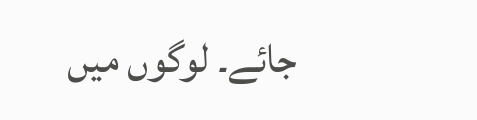جائے۔ لوگوں میں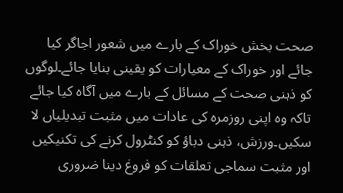صحت بخش خوراک کے بارے میں شعور اجاگر کیا جائے اور خوراک کے معیارات کو یقینی بنایا جائے۔لوگوں کو ذہنی صحت کے مسائل کے بارے میں آگاہ کیا جائے تاکہ وہ اپنی روزمرہ کی عادات میں مثبت تبدیلیاں لا سکیں۔ورزش، ذہنی دباؤ کو کنٹرول کرنے کی تکنیکیں اور مثبت سماجی تعلقات کو فروغ دینا ضروری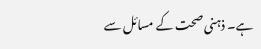ہے۔ ذہنی صحت کے مسائل سے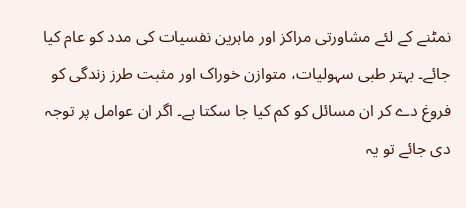نمٹنے کے لئے مشاورتی مراکز اور ماہرین نفسیات کی مدد کو عام کیا جائے۔ بہتر طبی سہولیات، متوازن خوراک اور مثبت طرز زندگی کو فروغ دے کر ان مسائل کو کم کیا جا سکتا ہے۔ اگر ان عوامل پر توجہ دی جائے تو یہ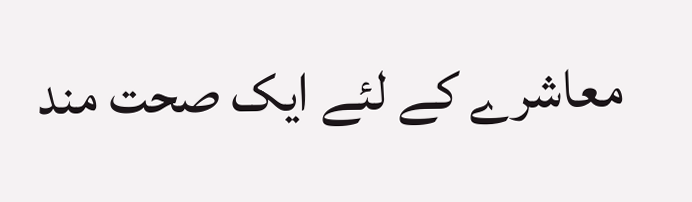معاشرے کے لئے ایک صحت مند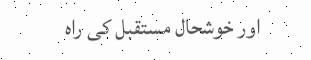اور خوشحال مستقبل کی راہ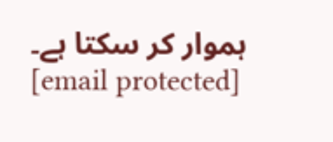ہموار کر سکتا ہے۔
[email protected]